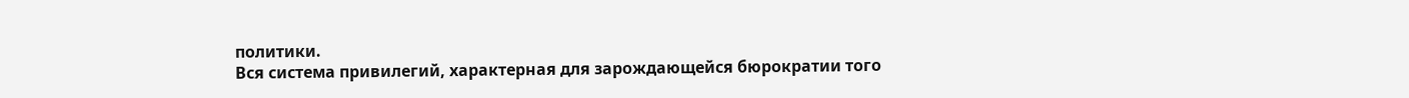политики.
Вся система привилегий, характерная для зарождающейся бюрократии того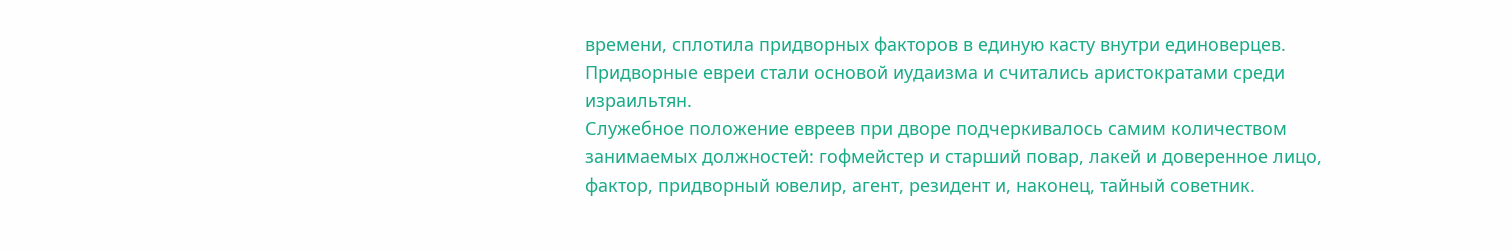времени, сплотила придворных факторов в единую касту внутри единоверцев.
Придворные евреи стали основой иудаизма и считались аристократами среди
израильтян.
Служебное положение евреев при дворе подчеркивалось самим количеством
занимаемых должностей: гофмейстер и старший повар, лакей и доверенное лицо,
фактор, придворный ювелир, агент, резидент и, наконец, тайный советник.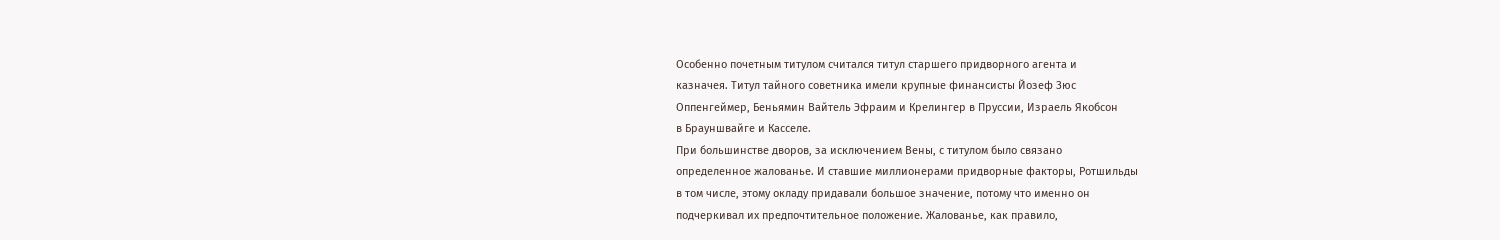Особенно почетным титулом считался титул старшего придворного агента и
казначея. Титул тайного советника имели крупные финансисты Йозеф Зюс
Оппенгеймер, Беньямин Вайтель Эфраим и Крелингер в Пруссии, Израель Якобсон
в Брауншвайге и Касселе.
При большинстве дворов, за исключением Вены, с титулом было связано
определенное жалованье. И ставшие миллионерами придворные факторы, Ротшильды
в том числе, этому окладу придавали большое значение, потому что именно он
подчеркивал их предпочтительное положение. Жалованье, как правило,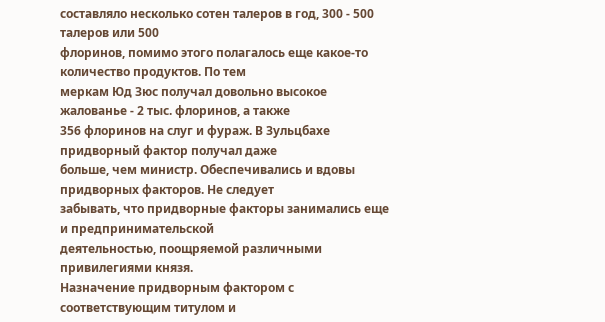составляло несколько сотен талеров в год, 300 - 500 талеров или 500
флоринов, помимо этого полагалось еще какое-то количество продуктов. По тем
меркам Юд Зюс получал довольно высокое жалованье - 2 тыс. флоринов, а также
356 флоринов на слуг и фураж. В Зульцбахе придворный фактор получал даже
больше, чем министр. Обеспечивались и вдовы придворных факторов. Не следует
забывать, что придворные факторы занимались еще и предпринимательской
деятельностью, поощряемой различными привилегиями князя.
Назначение придворным фактором с соответствующим титулом и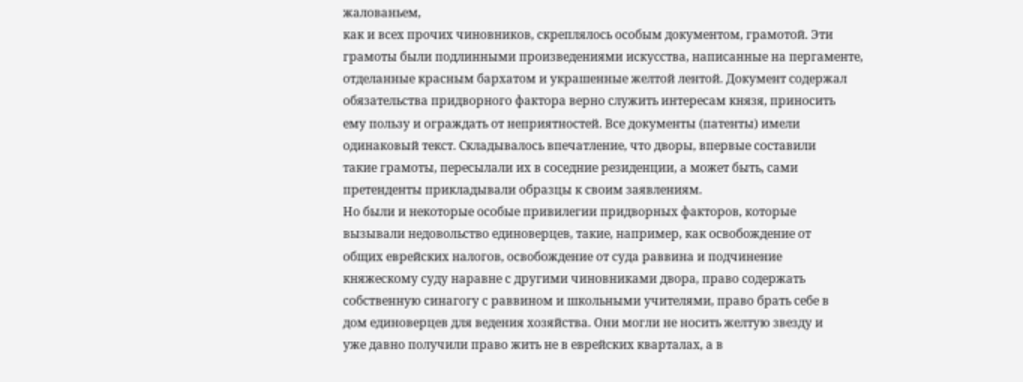жалованьем,
как и всех прочих чиновников, скреплялось особым документом, грамотой. Эти
грамоты были подлинными произведениями искусства, написанные на пергаменте,
отделанные красным бархатом и украшенные желтой лентой. Документ содержал
обязательства придворного фактора верно служить интересам князя, приносить
ему пользу и ограждать от неприятностей. Все документы (патенты) имели
одинаковый текст. Складывалось впечатление, что дворы, впервые составили
такие грамоты, пересылали их в соседние резиденции, а может быть, сами
претенденты прикладывали образцы к своим заявлениям.
Но были и некоторые особые привилегии придворных факторов, которые
вызывали недовольство единоверцев, такие, например, как освобождение от
общих еврейских налогов, освобождение от суда раввина и подчинение
княжескому суду наравне с другими чиновниками двора, право содержать
собственную синагогу с раввином и школьными учителями, право брать себе в
дом единоверцев для ведения хозяйства. Они могли не носить желтую звезду и
уже давно получили право жить не в еврейских кварталах, а в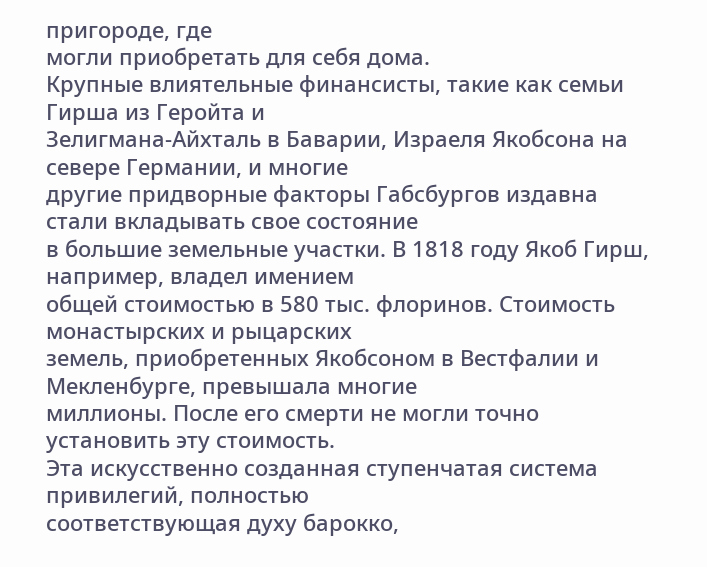пригороде, где
могли приобретать для себя дома.
Крупные влиятельные финансисты, такие как семьи Гирша из Геройта и
Зелигмана-Айхталь в Баварии, Израеля Якобсона на севере Германии, и многие
другие придворные факторы Габсбургов издавна стали вкладывать свое состояние
в большие земельные участки. В 1818 году Якоб Гирш, например, владел имением
общей стоимостью в 580 тыс. флоринов. Стоимость монастырских и рыцарских
земель, приобретенных Якобсоном в Вестфалии и Мекленбурге, превышала многие
миллионы. После его смерти не могли точно установить эту стоимость.
Эта искусственно созданная ступенчатая система привилегий, полностью
соответствующая духу барокко,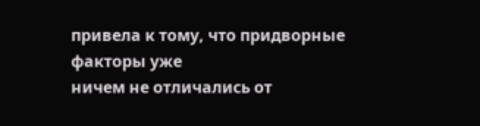привела к тому, что придворные факторы уже
ничем не отличались от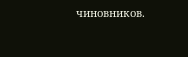чиновников.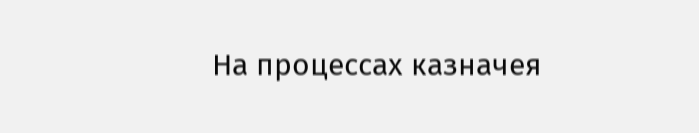На процессах казначея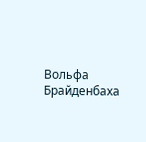Вольфа Брайденбаха